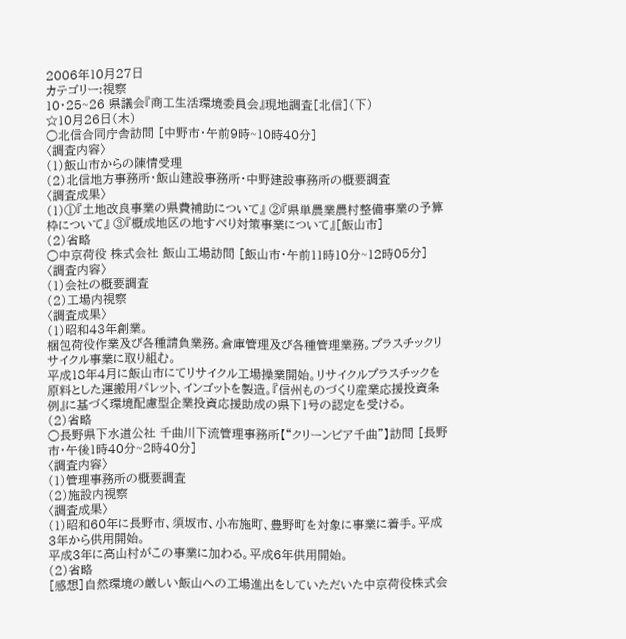2006年10月27日
カテゴリー:視察
10・25~26 県議会『商工生活環境委員会』現地調査[北信](下)
☆10月26日(木)
○北信合同庁舎訪問 [中野市・午前9時~10時40分]
〈調査内容〉
(1)飯山市からの陳情受理
(2)北信地方事務所・飯山建設事務所・中野建設事務所の概要調査
〈調査成果〉
(1)①『土地改良事業の県費補助について』 ②『県単農業農村整備事業の予算枠について』 ③『概成地区の地すべり対策事業について』[飯山市]
(2)省略
○中京荷役 株式会社 飯山工場訪問 [飯山市・午前11時10分~12時05分]
〈調査内容〉
(1)会社の概要調査
(2)工場内視察
〈調査成果〉
(1)昭和43年創業。
梱包荷役作業及び各種請負業務。倉庫管理及び各種管理業務。プラスチックリサイクル事業に取り組む。
平成18年4月に飯山市にてリサイクル工場操業開始。リサイクルプラスチックを原料とした運搬用パレット、インゴットを製造。『信州ものづくり産業応援投資条例』に基づく環境配慮型企業投資応援助成の県下1号の認定を受ける。
(2)省略
○長野県下水道公社 千曲川下流管理事務所【“クリーンピア千曲”】訪問 [長野市・午後1時40分~2時40分]
〈調査内容〉
(1)管理事務所の概要調査
(2)施設内視察
〈調査成果〉
(1)昭和60年に長野市、須坂市、小布施町、豊野町を対象に事業に着手。平成3年から供用開始。
平成3年に高山村がこの事業に加わる。平成6年供用開始。
(2)省略
[感想]自然環境の厳しい飯山への工場進出をしていただいた中京荷役株式会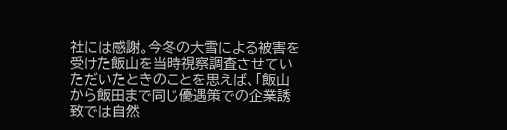社には感謝。今冬の大雪による被害を受けた飯山を当時視察調査させていただいたときのことを思えば、「飯山から飯田まで同じ優遇策での企業誘致では自然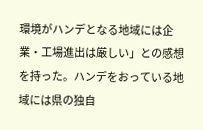環境がハンデとなる地域には企業・工場進出は厳しい」との感想を持った。ハンデをおっている地域には県の独自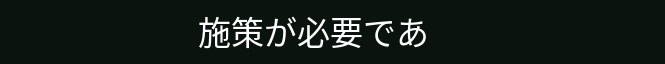施策が必要であ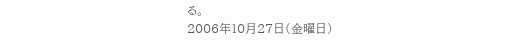る。
2006年10月27日(金曜日)